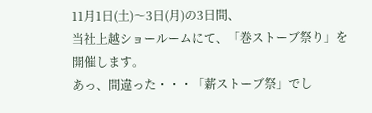11月1日(土)〜3日(月)の3日間、
当社上越ショールームにて、「巻ストーブ祭り」を開催します。
あっ、間違った・・・「薪ストーブ祭」でし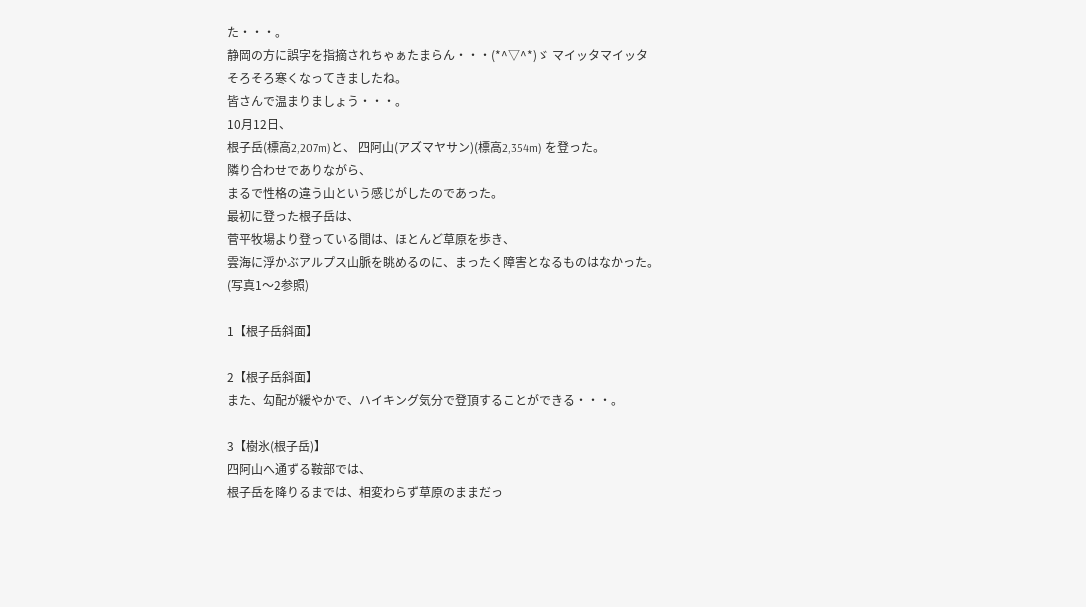た・・・。
静岡の方に誤字を指摘されちゃぁたまらん・・・(*^▽^*)ゞ マイッタマイッタ
そろそろ寒くなってきましたね。
皆さんで温まりましょう・・・。
10月12日、
根子岳(標高2,207m)と、 四阿山(アズマヤサン)(標高2,354m) を登った。
隣り合わせでありながら、
まるで性格の違う山という感じがしたのであった。
最初に登った根子岳は、
菅平牧場より登っている間は、ほとんど草原を歩き、
雲海に浮かぶアルプス山脈を眺めるのに、まったく障害となるものはなかった。
(写真1〜2参照)

1【根子岳斜面】

2【根子岳斜面】
また、勾配が緩やかで、ハイキング気分で登頂することができる・・・。

3【樹氷(根子岳)】
四阿山へ通ずる鞍部では、
根子岳を降りるまでは、相変わらず草原のままだっ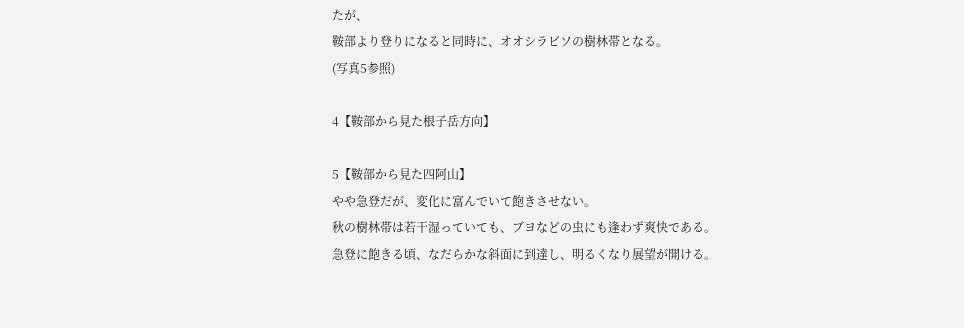たが、
鞍部より登りになると同時に、オオシラビソの樹林帯となる。
(写真5参照)

4【鞍部から見た根子岳方向】

5【鞍部から見た四阿山】
やや急登だが、変化に富んでいて飽きさせない。
秋の樹林帯は若干湿っていても、ブヨなどの虫にも逢わず爽快である。
急登に飽きる頃、なだらかな斜面に到達し、明るくなり展望が開ける。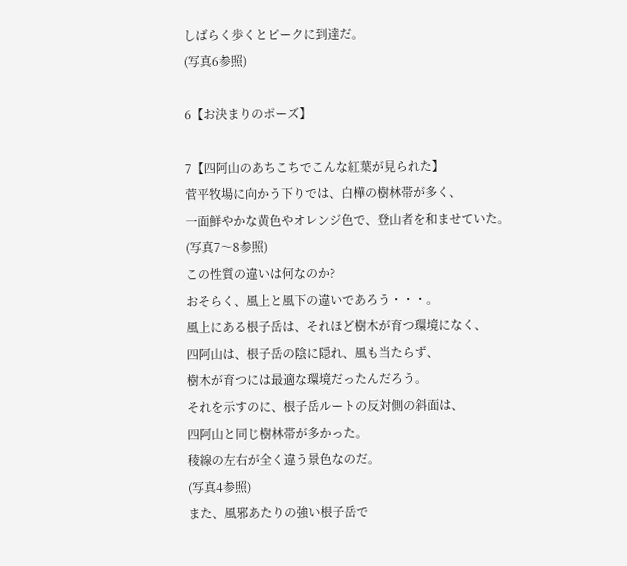しばらく歩くとピークに到達だ。
(写真6参照)

6【お決まりのポーズ】

7【四阿山のあちこちでこんな紅葉が見られた】
菅平牧場に向かう下りでは、白樺の樹林帯が多く、
一面鮮やかな黄色やオレンジ色で、登山者を和ませていた。
(写真7〜8参照)
この性質の違いは何なのか?
おそらく、風上と風下の違いであろう・・・。
風上にある根子岳は、それほど樹木が育つ環境になく、
四阿山は、根子岳の陰に隠れ、風も当たらず、
樹木が育つには最適な環境だったんだろう。
それを示すのに、根子岳ルートの反対側の斜面は、
四阿山と同じ樹林帯が多かった。
稜線の左右が全く違う景色なのだ。
(写真4参照)
また、風邪あたりの強い根子岳で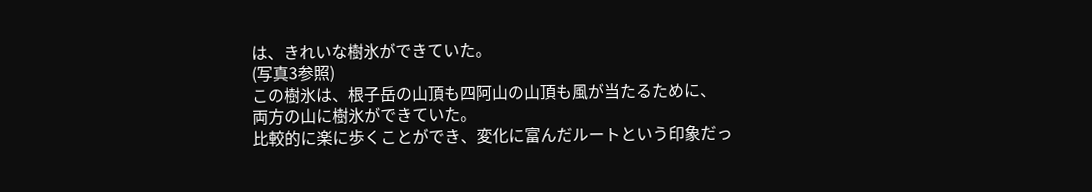は、きれいな樹氷ができていた。
(写真3参照)
この樹氷は、根子岳の山頂も四阿山の山頂も風が当たるために、
両方の山に樹氷ができていた。
比較的に楽に歩くことができ、変化に富んだルートという印象だっ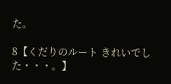た。

8【くだりのルート きれいでした・・・。】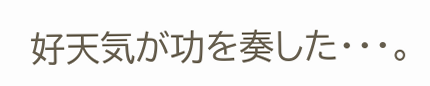好天気が功を奏した・・・。